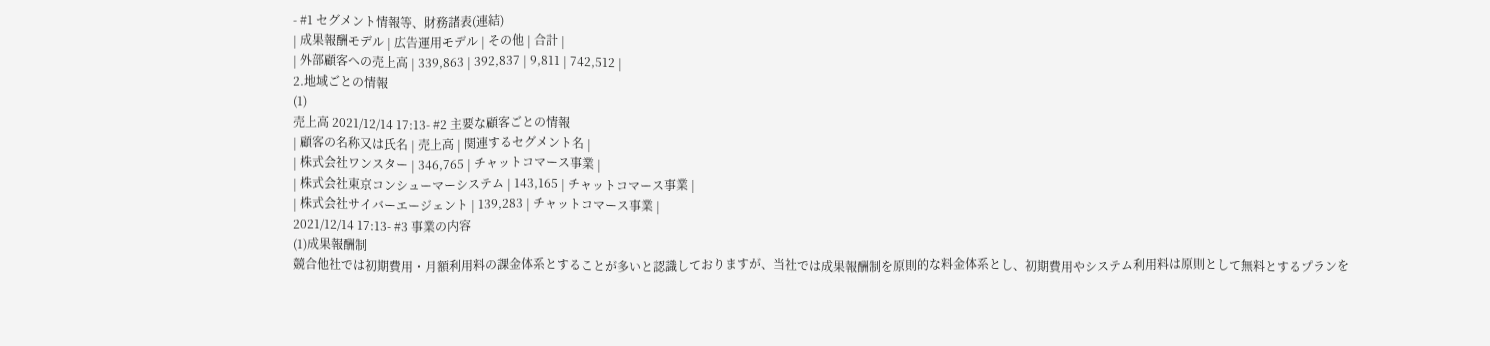- #1 セグメント情報等、財務諸表(連結)
| 成果報酬モデル | 広告運用モデル | その他 | 合計 |
| 外部顧客への売上高 | 339,863 | 392,837 | 9,811 | 742,512 |
2.地域ごとの情報
(1)
売上高 2021/12/14 17:13- #2 主要な顧客ごとの情報
| 顧客の名称又は氏名 | 売上高 | 関連するセグメント名 |
| 株式会社ワンスター | 346,765 | チャットコマース事業 |
| 株式会社東京コンシューマーシステム | 143,165 | チャットコマース事業 |
| 株式会社サイバーエージェント | 139,283 | チャットコマース事業 |
2021/12/14 17:13- #3 事業の内容
(1)成果報酬制
競合他社では初期費用・月額利用料の課金体系とすることが多いと認識しておりますが、当社では成果報酬制を原則的な料金体系とし、初期費用やシステム利用料は原則として無料とするプランを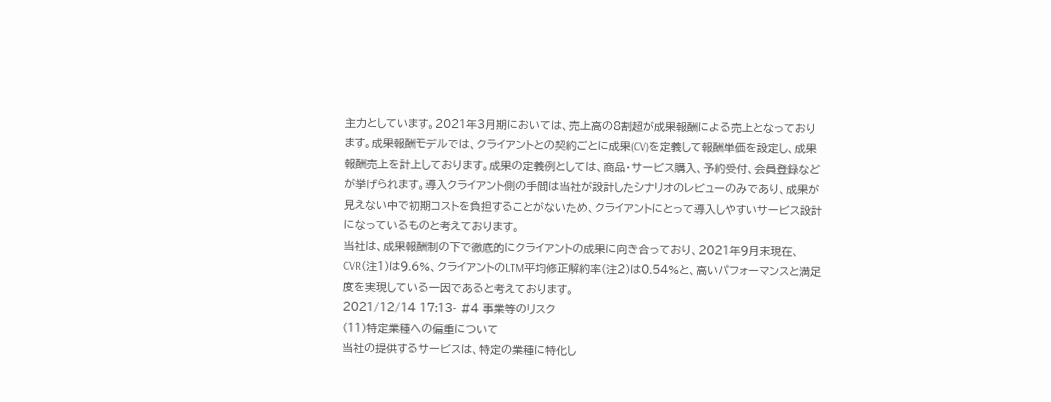主力としています。2021年3月期においては、売上高の8割超が成果報酬による売上となっております。成果報酬モデルでは、クライアントとの契約ごとに成果(CV)を定義して報酬単価を設定し、成果報酬売上を計上しております。成果の定義例としては、商品・サービス購入、予約受付、会員登録などが挙げられます。導入クライアント側の手間は当社が設計したシナリオのレビューのみであり、成果が見えない中で初期コストを負担することがないため、クライアントにとって導入しやすいサービス設計になっているものと考えております。
当社は、成果報酬制の下で徹底的にクライアントの成果に向き合っており、2021年9月末現在、CVR(注1)は9.6%、クライアントのLTM平均修正解約率(注2)は0.54%と、高いパフォーマンスと満足度を実現している一因であると考えております。
2021/12/14 17:13- #4 事業等のリスク
(11)特定業種への偏重について
当社の提供するサービスは、特定の業種に特化し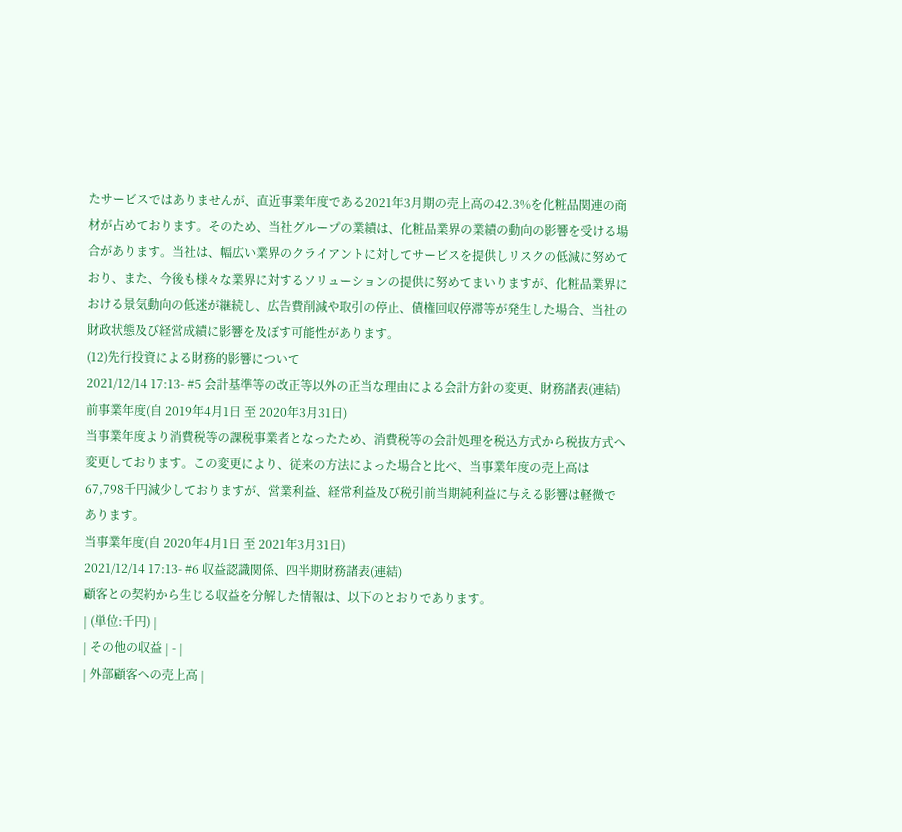たサービスではありませんが、直近事業年度である2021年3月期の売上高の42.3%を化粧品関連の商材が占めております。そのため、当社グループの業績は、化粧品業界の業績の動向の影響を受ける場合があります。当社は、幅広い業界のクライアントに対してサービスを提供しリスクの低減に努めており、また、今後も様々な業界に対するソリューションの提供に努めてまいりますが、化粧品業界における景気動向の低迷が継続し、広告費削減や取引の停止、債権回収停滞等が発生した場合、当社の財政状態及び経営成績に影響を及ぼす可能性があります。
(12)先行投資による財務的影響について
2021/12/14 17:13- #5 会計基準等の改正等以外の正当な理由による会計方針の変更、財務諸表(連結)
前事業年度(自 2019年4月1日 至 2020年3月31日)
当事業年度より消費税等の課税事業者となったため、消費税等の会計処理を税込方式から税抜方式へ変更しております。この変更により、従来の方法によった場合と比べ、当事業年度の売上高は67,798千円減少しておりますが、営業利益、経常利益及び税引前当期純利益に与える影響は軽微であります。
当事業年度(自 2020年4月1日 至 2021年3月31日)
2021/12/14 17:13- #6 収益認識関係、四半期財務諸表(連結)
顧客との契約から生じる収益を分解した情報は、以下のとおりであります。
| (単位:千円) |
| その他の収益 | - |
| 外部顧客への売上高 |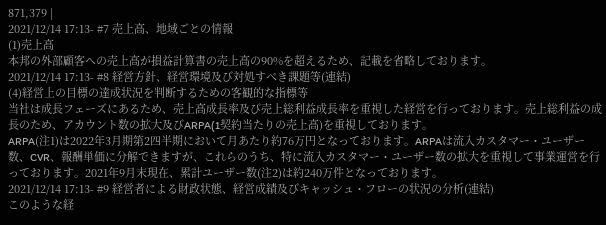871,379 |
2021/12/14 17:13- #7 売上高、地域ごとの情報
(1)売上高
本邦の外部顧客への売上高が損益計算書の売上高の90%を超えるため、記載を省略しております。
2021/12/14 17:13- #8 経営方針、経営環境及び対処すべき課題等(連結)
(4)経営上の目標の達成状況を判断するための客観的な指標等
当社は成長フェーズにあるため、売上高成長率及び売上総利益成長率を重視した経営を行っております。売上総利益の成長のため、アカウント数の拡大及びARPA(1契約当たりの売上高)を重視しております。
ARPA(注1)は2022年3月期第2四半期において月あたり約76万円となっております。ARPAは流入カスタマー・ユーザー数、CVR、報酬単価に分解できますが、これらのうち、特に流入カスタマー・ユーザー数の拡大を重視して事業運営を行っております。2021年9月末現在、累計ユーザー数(注2)は約240万件となっております。
2021/12/14 17:13- #9 経営者による財政状態、経営成績及びキャッシュ・フローの状況の分析(連結)
このような経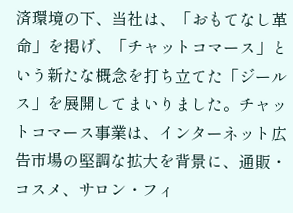済環境の下、当社は、「おもてなし革命」を掲げ、「チャットコマース」という新たな概念を打ち立てた「ジールス」を展開してまいりました。チャットコマース事業は、インターネット広告市場の堅調な拡大を背景に、通販・コスメ、サロン・フィ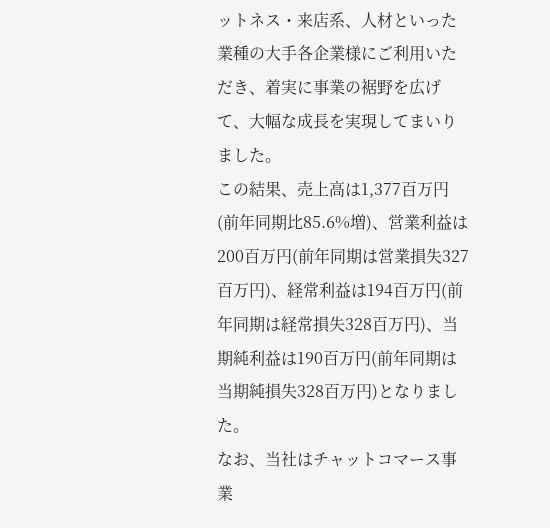ットネス・来店系、人材といった業種の大手各企業様にご利用いただき、着実に事業の裾野を広げて、大幅な成長を実現してまいりました。
この結果、売上高は1,377百万円(前年同期比85.6%増)、営業利益は200百万円(前年同期は営業損失327百万円)、経常利益は194百万円(前年同期は経常損失328百万円)、当期純利益は190百万円(前年同期は当期純損失328百万円)となりました。
なお、当社はチャットコマース事業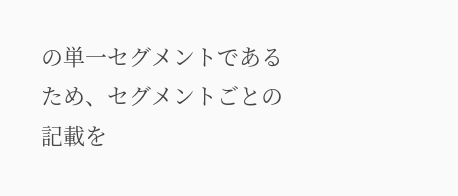の単一セグメントであるため、セグメントごとの記載を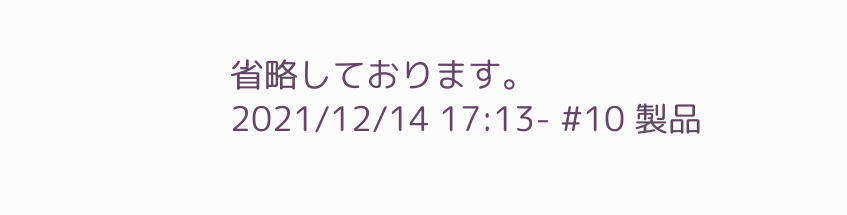省略しております。
2021/12/14 17:13- #10 製品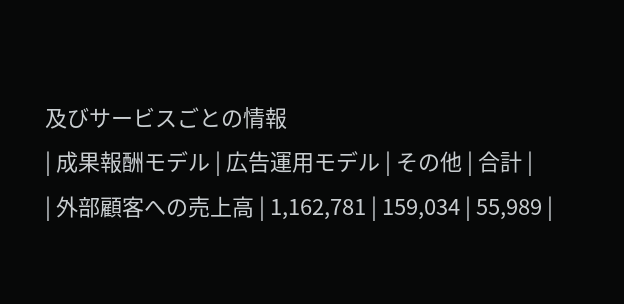及びサービスごとの情報
| 成果報酬モデル | 広告運用モデル | その他 | 合計 |
| 外部顧客への売上高 | 1,162,781 | 159,034 | 55,989 |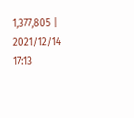1,377,805 |
2021/12/14 17:13